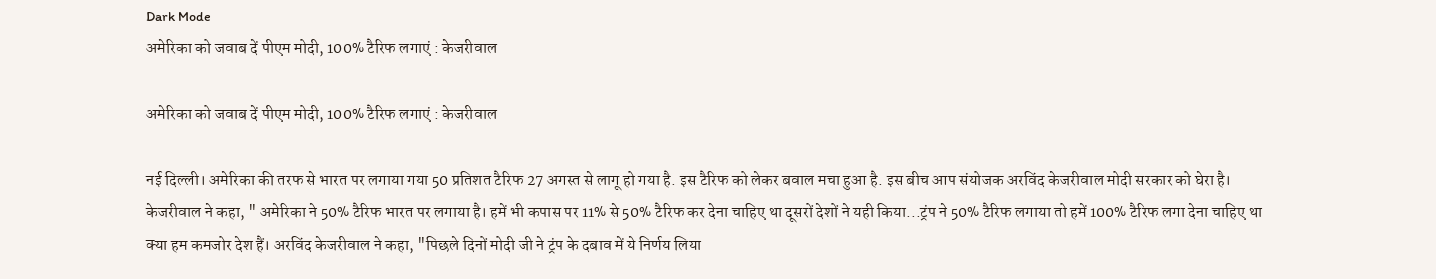Dark Mode
अमेरिका को जवाब दें पीएम मोदी, 100% टैरिफ लगाएं : केजरीवाल

अमेरिका को जवाब दें पीएम मोदी, 100% टैरिफ लगाएं : केजरीवाल

नई दिल्ली। अमेरिका की तरफ से भारत पर लगाया गया 50 प्रतिशत टैरिफ 27 अगस्त से लागू हो गया है. इस टैरिफ को लेकर बवाल मचा हुआ है. इस बीच आप संयोजक अरविंद केजरीवाल मोदी सरकार को घेरा है। केजरीवाल ने कहा, " अमेरिका ने 50% टैरिफ भारत पर लगाया है। हमें भी कपास पर 11% से 50% टैरिफ कर देना चाहिए था दूसरों देशों ने यही किया...ट्रंप ने 50% टैरिफ लगाया तो हमें 100% टैरिफ लगा देना चाहिए था क्या हम कमजोर देश हैं। अरविंद केजरीवाल ने कहा, "पिछले दिनों मोदी जी ने ट्रंप के दबाव में ये निर्णय लिया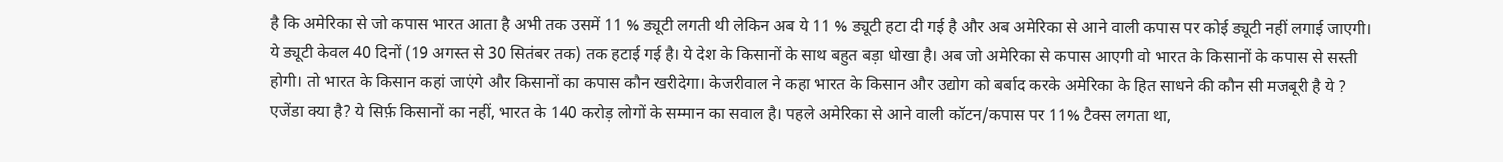है कि अमेरिका से जो कपास भारत आता है अभी तक उसमें 11 % ड्यूटी लगती थी लेकिन अब ये 11 % ड्यूटी हटा दी गई है और अब अमेरिका से आने वाली कपास पर कोई ड्यूटी नहीं लगाई जाएगी। ये ड्यूटी केवल 40 दिनों (19 अगस्त से 30 सितंबर तक) तक हटाई गई है। ये देश के किसानों के साथ बहुत बड़ा धोखा है। अब जो अमेरिका से कपास आएगी वो भारत के किसानों के कपास से सस्ती होगी। तो भारत के किसान कहां जाएंगे और किसानों का कपास कौन खरीदेगा। केजरीवाल ने कहा भारत के किसान और उद्योग को बर्बाद करके अमेरिका के हित साधने की कौन सी मजबूरी है ये ? एजेंडा क्या है? ये सिर्फ़ किसानों का नहीं, भारत के 140 करोड़ लोगों के सम्मान का सवाल है। पहले अमेरिका से आने वाली कॉटन/कपास पर 11% टैक्स लगता था,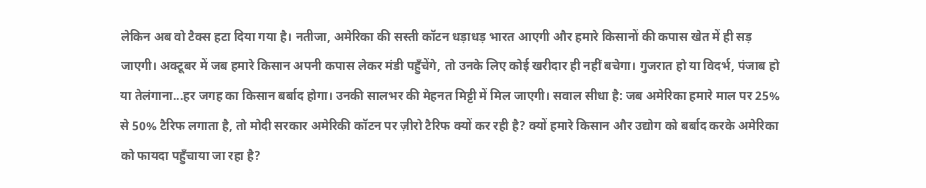लेकिन अब वो टैक्स हटा दिया गया है। नतीजा, अमेरिका की सस्ती कॉटन धड़ाधड़ भारत आएगी और हमारे किसानों की कपास खेत में ही सड़ जाएगी। अक्टूबर में जब हमारे किसान अपनी कपास लेकर मंडी पहुँचेंगे, तो उनके लिए कोई खरीदार ही नहीं बचेगा। गुजरात हो या विदर्भ, पंजाब हो या तेलंगाना...हर जगह का किसान बर्बाद होगा। उनकी सालभर की मेहनत मिट्टी में मिल जाएगी। सवाल सीधा है: जब अमेरिका हमारे माल पर 25% से 50% टैरिफ लगाता है, तो मोदी सरकार अमेरिकी कॉटन पर ज़ीरो टैरिफ क्यों कर रही है? क्यों हमारे किसान और उद्योग को बर्बाद करके अमेरिका को फायदा पहुँचाया जा रहा है?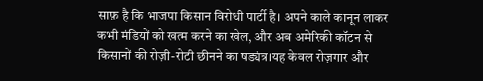साफ़ है कि भाजपा किसान विरोधी पार्टी है। अपने काले कानून लाकर कभी मंडियों को खत्म करने का खेल, और अब अमेरिकी कॉटन से किसानों की रोज़ी-रोटी छीनने का षड्यंत्र।यह केवल रोज़गार और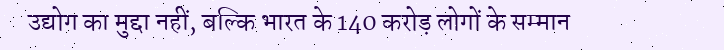उद्योग का मुद्दा नहीं, बल्कि भारत के 140 करोड़ लोगों के सम्मान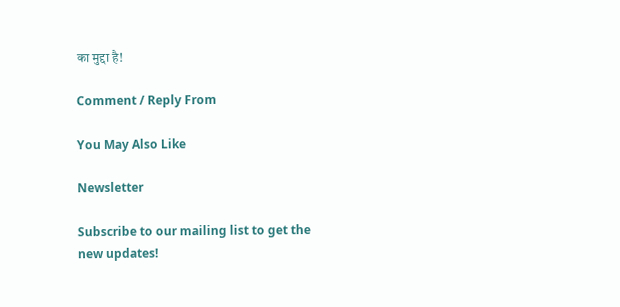का मुद्दा है!

Comment / Reply From

You May Also Like

Newsletter

Subscribe to our mailing list to get the new updates!